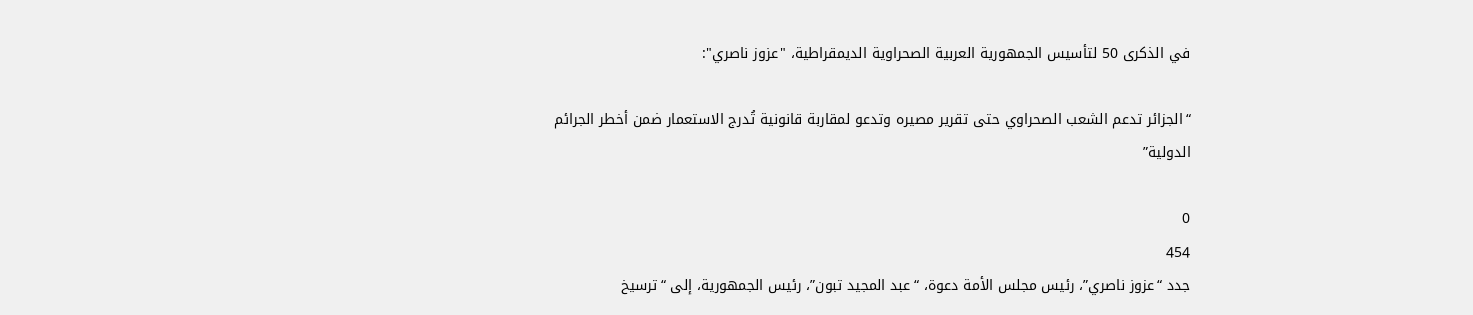في الذكرى 50 لتأسيس الجمهورية العربية الصحراوية الديمقراطية، "عزوز ناصري":

“الجزائر تدعم الشعب الصحراوي حتى تقرير مصيره وتدعو لمقاربة قانونية تُدرج الاستعمار ضمن أخطر الجرائم الدولية”

0
454
جدد “عزوز ناصري”، رئيس مجلس الأمة دعوة، “عبد المجيد تبون”، رئيس الجمهورية، إلى “ترسيخ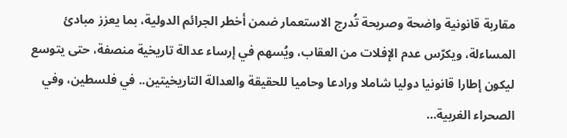مقاربة قانونية واضحة وصريحة تُدرج الاستعمار ضمن أخطر الجرائم الدولية، بما يعزز مبادئ المساءلة، ويكرّس عدم الإفلات من العقاب، ويُسهم في إرساء عدالة تاريخية منصفة، حتى يتوسع ليكون إطارا قانونيا دوليا شاملا ورادعا وحاميا للحقيقة والعدالة التاريخيتين.. في فلسطين، وفي الصحراء الغربية…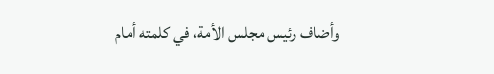وأضاف رئيس مجلس الأمة، في كلمته أمام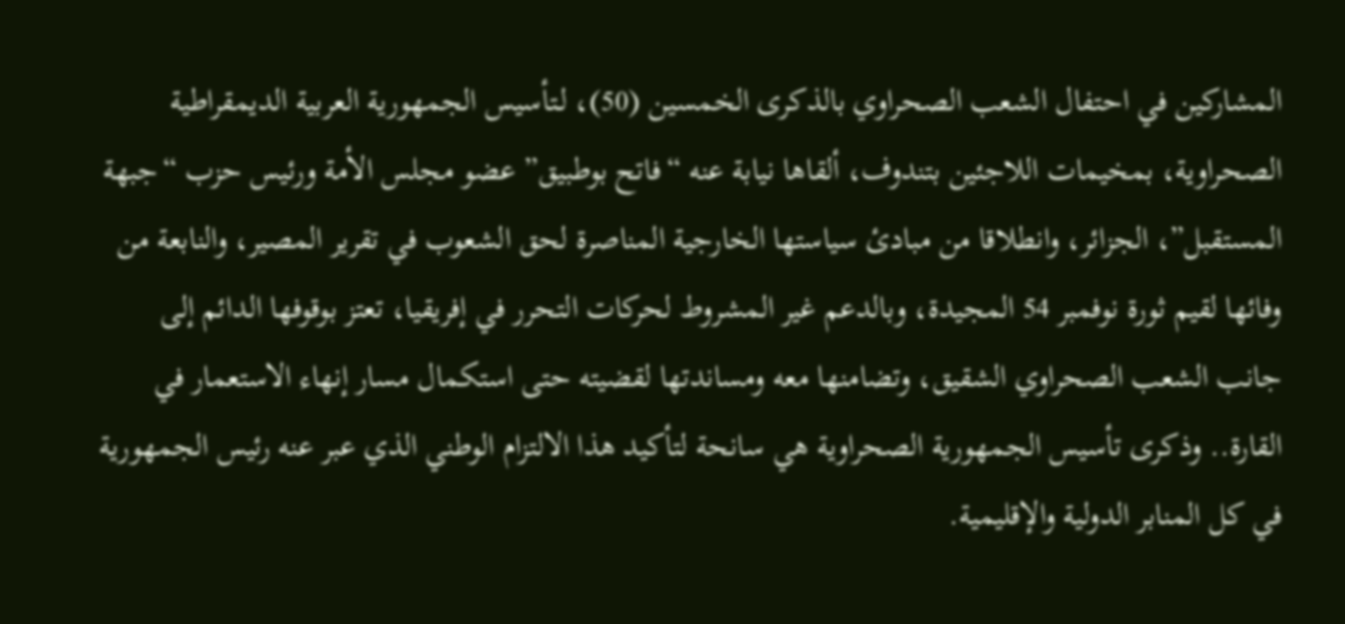المشاركين في احتفال الشعب الصحراوي بالذكرى الخمسين (50)، لـتأسيس الجمهورية العربية الديمقراطية الصحراوية، بمخيمات اللاجئين بتندوف، ألقاها نيابة عنه “فاتح بوطبيق” عضو مجلس الأمة ورئيس حزب “جبهة المستقبل”، الجزائر، وانطلاقا من مبادئ سياستها الخارجية المناصرة لحق الشعوب في تقرير المصير، والنابعة من وفائها لقيم ثورة نوفمبر 54 المجيدة، وبالدعم غير المشروط لحركات التحرر في إفريقيا، تعتز بوقوفها الدائم إلى جانب الشعب الصحراوي الشقيق، وتضامنها معه ومساندتها لقضيته حتى استكمال مسار إنهاء الاستعمار في القارة.. وذكرى تأسيس الجمهورية الصحراوية هي سانحة لتأكيد هذا الالتزام الوطني الذي عبر عنه رئيس الجمهورية في كل المنابر الدولية والإقليمية.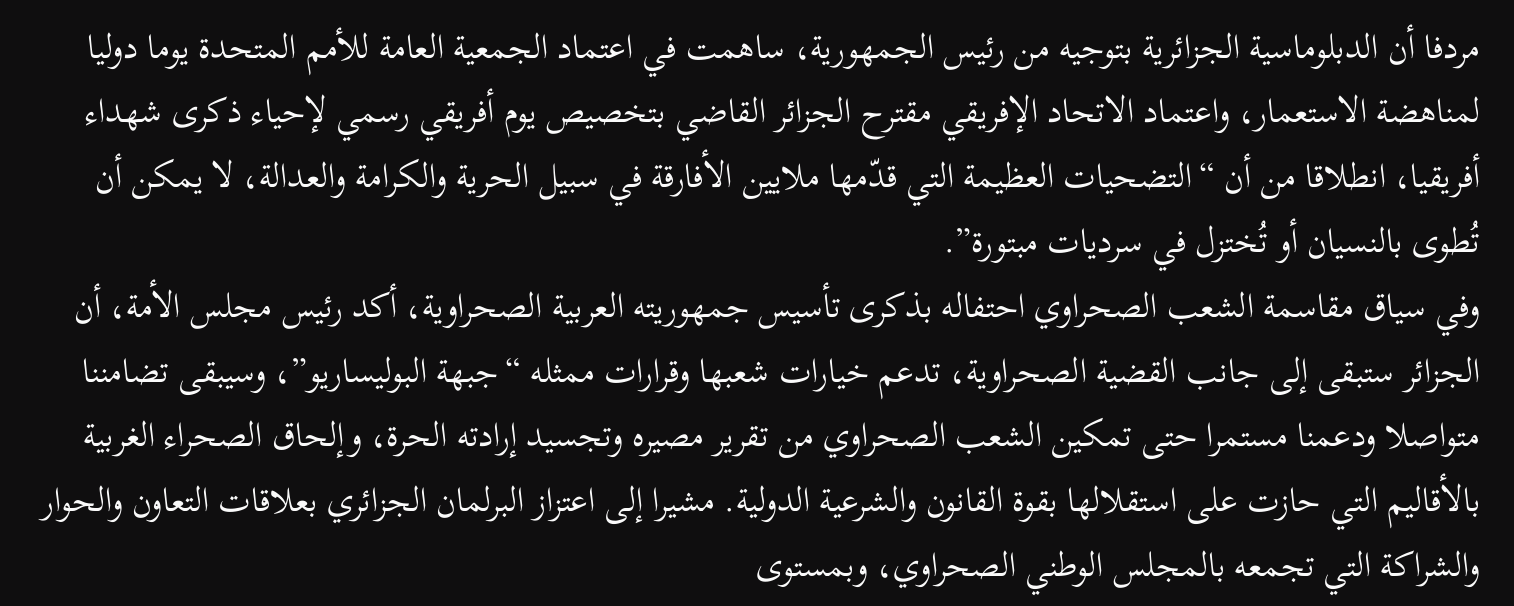مردفا أن الدبلوماسية الجزائرية بتوجيه من رئيس الجمهورية، ساهمت في اعتماد الجمعية العامة للأمم المتحدة يوما دوليا لمناهضة الاستعمار، واعتماد الاتحاد الإفريقي مقترح الجزائر القاضي بتخصيص يوم أفريقي رسمي لإحياء ذكرى شهداء أفريقيا، انطلاقا من أن “التضحيات العظيمة التي قدّمها ملايين الأفارقة في سبيل الحرية والكرامة والعدالة، لا يمكن أن تُطوى بالنسيان أو تُختزل في سرديات مبتورة”.
وفي سياق مقاسمة الشعب الصحراوي احتفاله بذكرى تأسيس جمهوريته العربية الصحراوية، أكد رئيس مجلس الأمة، أن الجزائر ستبقى إلى جانب القضية الصحراوية، تدعم خيارات شعبها وقرارات ممثله “جبهة البوليساريو”، وسيبقى تضامننا متواصلا ودعمنا مستمرا حتى تمكين الشعب الصحراوي من تقرير مصيره وتجسيد إرادته الحرة، وإلحاق الصحراء الغربية بالأقاليم التي حازت على استقلالها بقوة القانون والشرعية الدولية. مشيرا إلى اعتزاز البرلمان الجزائري بعلاقات التعاون والحوار والشراكة التي تجمعه بالمجلس الوطني الصحراوي، وبمستوى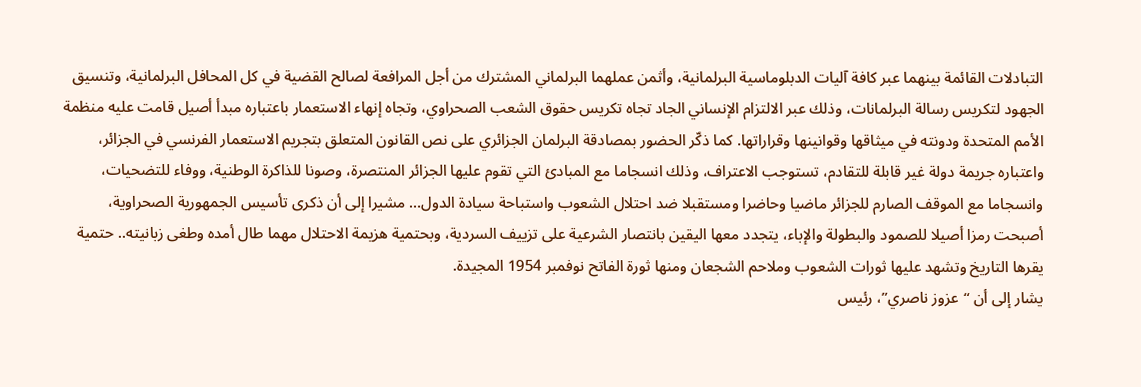التبادلات القائمة بينهما عبر كافة آليات الدبلوماسية البرلمانية، وأثمن عملهما البرلماني المشترك من أجل المرافعة لصالح القضية في كل المحافل البرلمانية، وتنسيق الجهود لتكريس رسالة البرلمانات، وذلك عبر الالتزام الإنساني الجاد تجاه تكريس حقوق الشعب الصحراوي، وتجاه إنهاء الاستعمار باعتباره مبدأ أصيل قامت عليه منظمة الأمم المتحدة ودونته في ميثاقها وقوانينها وقراراتها. كما ذكّر الحضور بمصادقة البرلمان الجزائري على نص القانون المتعلق بتجريم الاستعمار الفرنسي في الجزائر، واعتباره جريمة دولة غير قابلة للتقادم، تستوجب الاعتراف، وذلك انسجاما مع المبادئ التي تقوم عليها الجزائر المنتصرة، وصونا للذاكرة الوطنية، ووفاء للتضحيات، وانسجاما مع الموقف الصارم للجزائر ماضيا وحاضرا ومستقبلا ضد احتلال الشعوب واستباحة سيادة الدول… مشيرا إلى أن ذكرى تأسيس الجمهورية الصحراوية، أصبحت رمزا أصيلا للصمود والبطولة والإباء، يتجدد معها اليقين بانتصار الشرعية على تزييف السردية، وبحتمية هزيمة الاحتلال مهما طال أمده وطغى زبانيته.. حتمية يقرها التاريخ وتشهد عليها ثورات الشعوب وملاحم الشجعان ومنها ثورة الفاتح نوفمبر 1954 المجيدة.
يشار إلى أن “عزوز ناصري”، رئيس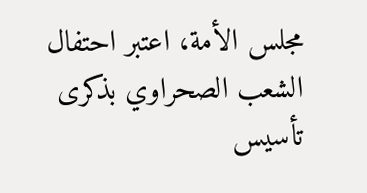مجلس الأمة، اعتبر احتفال الشعب الصحراوي بذكرى تأسيس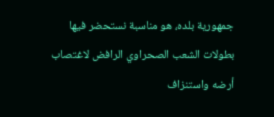جمهورية بلده، هو مناسبة نستحضر فيها بطولات الشعب الصحراوي الرافض لاغتصاب أرضه واستنزاف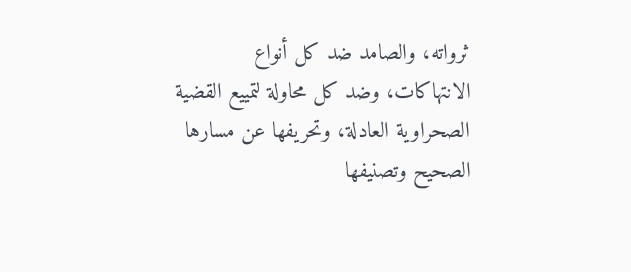ثرواته، والصامد ضد كل أنواع الانتهاكات، وضد كل محاولة لتمييع القضية الصحراوية العادلة، وتحريفها عن مسارها الصحيح وتصنيفها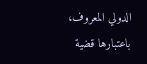الدولي المعروف، باعتبارها قضية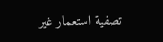تصفية استعمار غير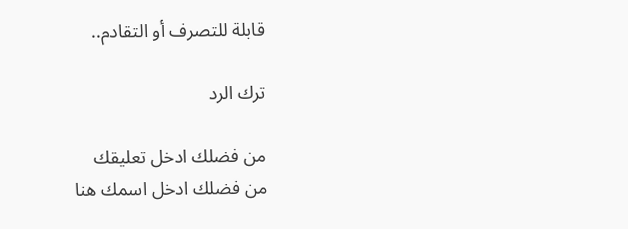قابلة للتصرف أو التقادم..

ترك الرد

من فضلك ادخل تعليقك
من فضلك ادخل اسمك هنا